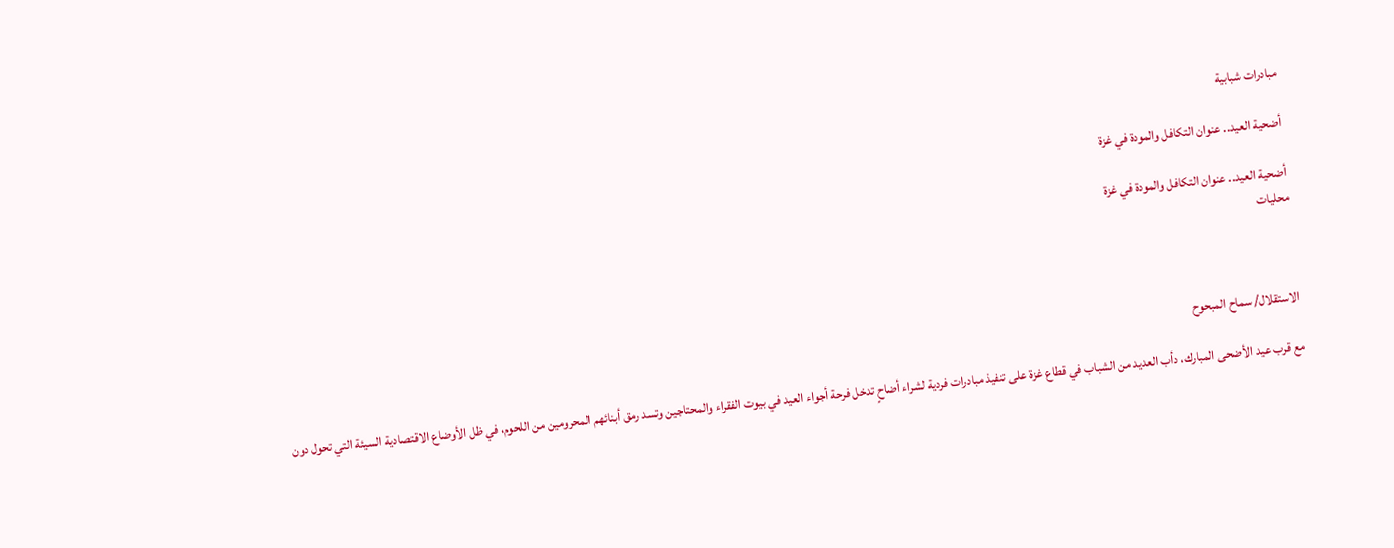مبادرات شبابية

أضحية العيد.. عنوان التكافل والمودة في غزة

أضحية العيد.. عنوان التكافل والمودة في غزة
محليات



الاستقلال/ سماح المبحوح

مع قرب عيد الأضحى المبارك، دأب العديد من الشباب في قطاع غزة على تنفيذ مبادرات فردية لشراء أضاحٍ تدخل فرحة أجواء العيد في بيوت الفقراء والمحتاجين وتسد رمق أبنائهم المحرومين من اللحوم، في ظل الأوضاع الاقتصادية السيئة التي تحول دون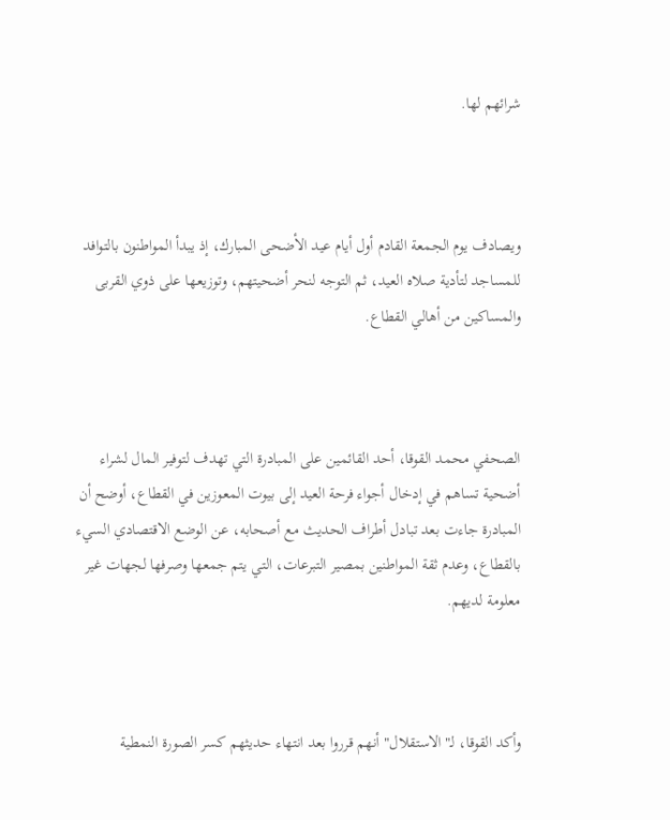شرائهم لها.



ويصادف يوم الجمعة القادم أول أيام عيد الأضحى المبارك، إذ يبدأ المواطنون بالتوافد للمساجد لتأدية صلاه العيد، ثم التوجه لنحر أضحيتهم، وتوزيعها على ذوي القربى والمساكين من أهالي القطاع.



الصحفي محمد القوقا، أحد القائمين على المبادرة التي تهدف لتوفير المال لشراء أضحية تساهم في إدخال أجواء فرحة العيد إلى بيوت المعوزين في القطاع، أوضح أن المبادرة جاءت بعد تبادل أطراف الحديث مع أصحابه، عن الوضع الاقتصادي السيء بالقطاع، وعدم ثقة المواطنين بمصير التبرعات، التي يتم جمعها وصرفها لجهات غير معلومة لديهم.



وأكد القوقا، لـ"الاستقلال" أنهم قرروا بعد انتهاء حديثهم كسر الصورة النمطية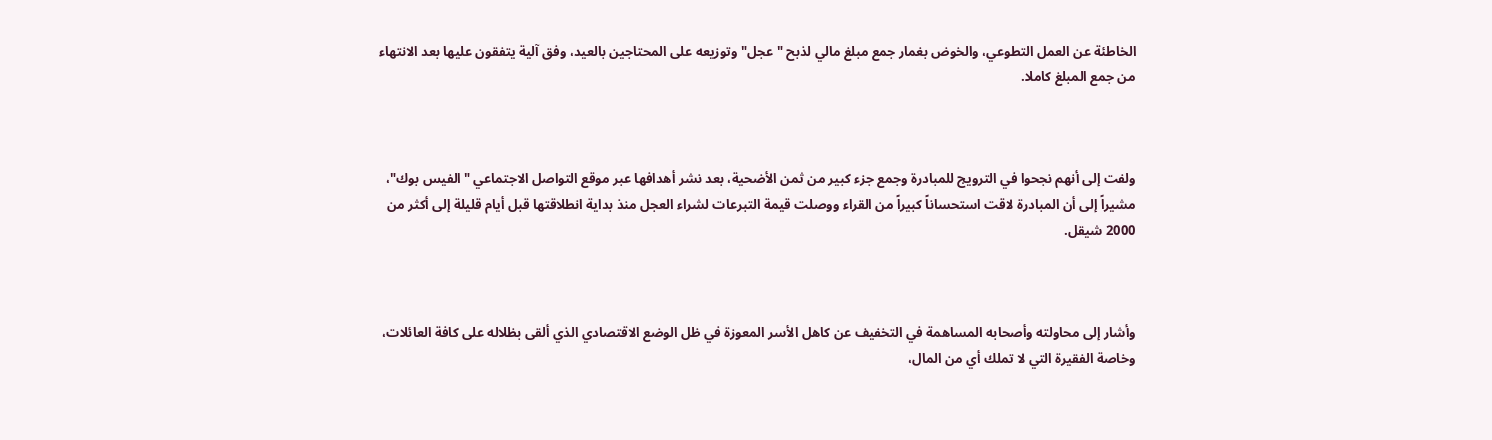الخاطئة عن العمل التطوعي، والخوض بغمار جمع مبلغ مالي لذبح "عجل" وتوزيعه على المحتاجين بالعيد، وفق آلية يتفقون عليها بعد الانتهاء من جمع المبلغ كاملا.



ولفت إلى أنهم نجحوا في الترويج للمبادرة وجمع جزء كبير من ثمن الأضحية، بعد نشر أهدافها عبر موقع التواصل الاجتماعي "الفيس بوك"، مشيراً إلى أن المبادرة لاقت استحساناً كبيراً من القراء ووصلت قيمة التبرعات لشراء العجل منذ بداية انطلاقتها قبل أيام قليلة إلى أكثر من 2000 شيقل.



وأشار إلى محاولته وأصحابه المساهمة في التخفيف عن كاهل الأسر المعوزة في ظل الوضع الاقتصادي الذي ألقى بظلاله على كافة العائلات، وخاصة الفقيرة التي لا تملك أي من المال،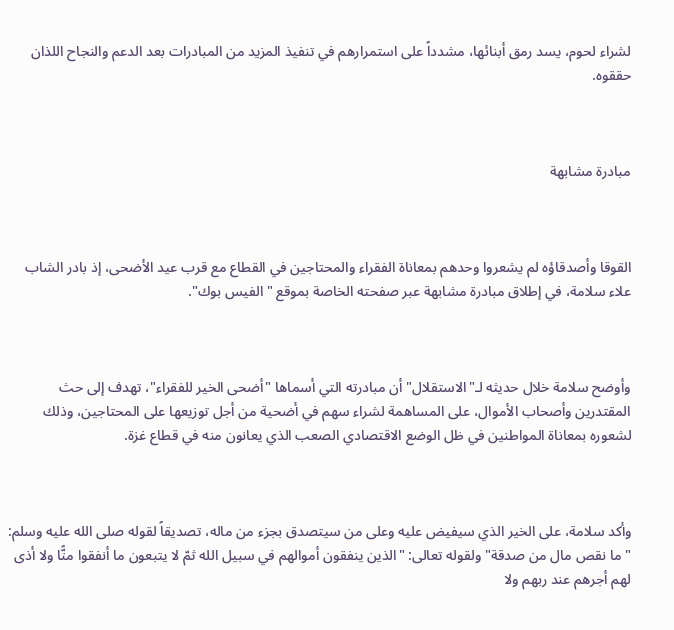لشراء لحوم، يسد رمق أبنائها، مشدداً على استمرارهم في تنفيذ المزيد من المبادرات بعد الدعم والنجاح اللذان حققوه.



مبادرة مشابهة



القوقا وأصدقاؤه لم يشعروا وحدهم بمعاناة الفقراء والمحتاجين في القطاع مع قرب عيد الأضحى، إذ بادر الشاب علاء سلامة، في إطلاق مبادرة مشابهة عبر صفحته الخاصة بموقع " الفيس بوك".



وأوضح سلامة خلال حديثه لـ"الاستقلال" أن مبادرته التي أسماها "أضحى الخير للفقراء"، تهدف إلى حث المقتدرين وأصحاب الأموال، على المساهمة لشراء سهم في أضحية من أجل توزيعها على المحتاجين، وذلك لشعوره بمعاناة المواطنين في ظل الوضع الاقتصادي الصعب الذي يعانون منه في قطاع غزة.



وأكد سلامة، على الخير الذي سيفيض عليه وعلى من سيتصدق بجزء من ماله، تصديقاً لقوله صلى الله عليه وسلم: " ما نقص مال من صدقة" ولقوله تعالى: "الذين ينفقون أموالهم في سبيل الله ثمّ لا يتبعون ما أنفقوا منًّا ولا أذى لهم أجرهم عند ربهم ولا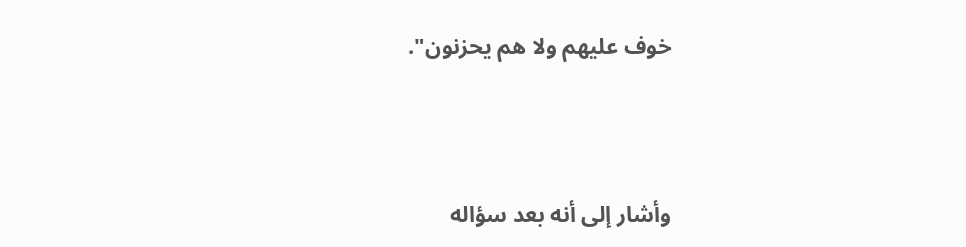خوف عليهم ولا هم يحزنون".



وأشار إلى أنه بعد سؤاله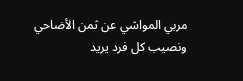مربي المواشي عن ثمن الأضاحي ونصيب كل فرد يريد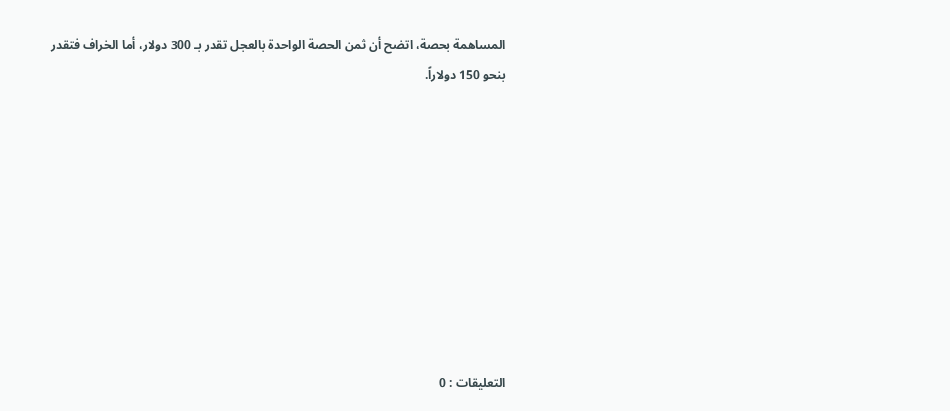المساهمة بحصة، اتضح أن ثمن الحصة الواحدة بالعجل تقدر بـ 300 دولار، أما الخراف فتقدر بنحو 150 دولاراً.









التعليقات : 0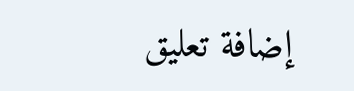إضافة تعليق